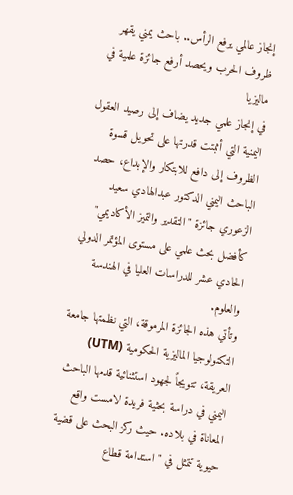إنجاز عالمي يرفع الرأس.. باحث يمني يقهر ظروف الحرب ويحصد أرفع جائزة علمية في ماليزيا
في إنجاز علمي جديد يضاف إلى رصيد العقول اليمنية التي أثبتت قدرتها على تحويل قسوة الظروف إلى دافع للابتكار والإبداع، حصد الباحث اليمني الدكتور عبدالهادي سعيد الزعوري جائزة "التقدير والتميز الأكاديمي" كأفضل بحث علمي على مستوى المؤتمر الدولي الحادي عشر للدراسات العليا في الهندسة والعلوم.
وتأتي هذه الجائزة المرموقة، التي نظمتها جامعة التكنولوجيا الماليزية الحكومية (UTM) العريقة، تتويجاً لجهود استثنائية قدمها الباحث اليمني في دراسة بحثية فريدة لامست واقع المعاناة في بلاده. حيث ركز البحث على قضية حيوية تتمثل في "استدامة قطاع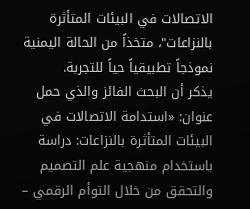الاتصالات في البيئات المتأثرة بالنزاعات"، متخذاً من الحالة اليمنية نموذجاً تطبيقياً حياً للتجربة.
يذكر أن البحث الفائز والذي حمل عنوان: «استدامة الاتصالات في البيئات المتأثرة بالنزاعات: دراسة باستخدام منهجية علم التصميم والتحقق من خلال التوأم الرقمي –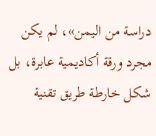دراسة من اليمن»، لم يكن مجرد ورقة أكاديمية عابرة، بل شكل خارطة طريق تقنية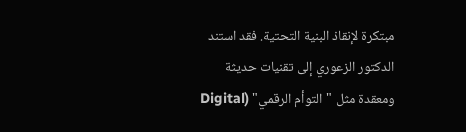مبتكرة لإنقاذ البنية التحتية. فقد استند الدكتور الزعوري إلى تقنيات حديثة ومعقدة مثل "التوأم الرقمي" (Digital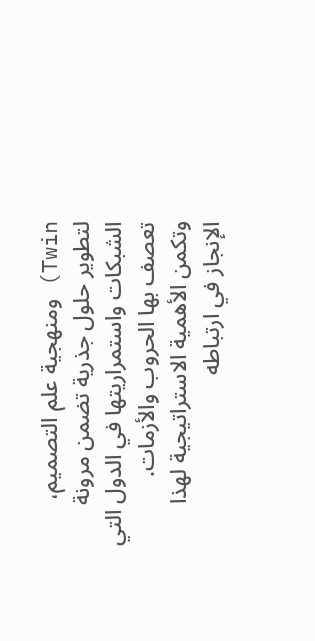Twin) ومنهجية علم التصميم، لتطوير حلول جذرية تضمن مرونة الشبكات واستمراريتها في الدول التي تعصف بها الحروب والأزمات.
وتكمن الأهمية الاستراتيجية لهذا الإنجاز في ارتباطه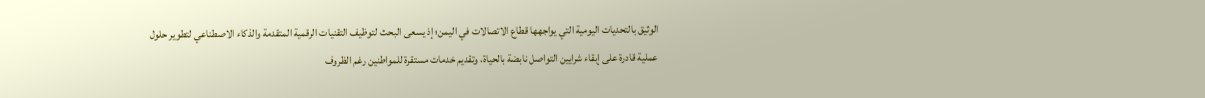الوثيق بالتحديات اليومية التي يواجهها قطاع الاتصالات في اليمن؛ إذ يسعى البحث لتوظيف التقنيات الرقمية المتقدمة والذكاء الاصطناعي لتطوير حلول عملية قادرة على إبقاء شرايين التواصل نابضة بالحياة، وتقديم خدمات مستقرة للمواطنين رغم الظروف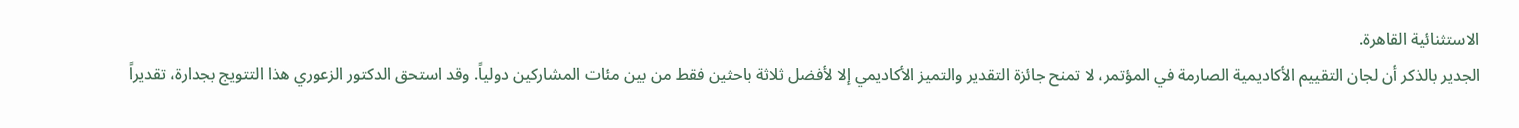الاستثنائية القاهرة.
الجدير بالذكر أن لجان التقييم الأكاديمية الصارمة في المؤتمر، لا تمنح جائزة التقدير والتميز الأكاديمي إلا لأفضل ثلاثة باحثين فقط من بين مئات المشاركين دولياً. وقد استحق الدكتور الزعوري هذا التتويج بجدارة، تقديراً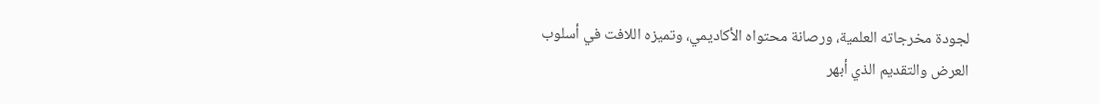لجودة مخرجاته العلمية، ورصانة محتواه الأكاديمي، وتميزه اللافت في أسلوب العرض والتقديم الذي أبهر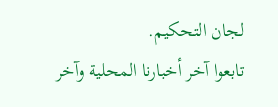لجان التحكيم.
تابعوا آخر أخبارنا المحلية وآخر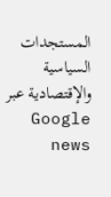المستجدات السياسية والإقتصادية عبر Google news